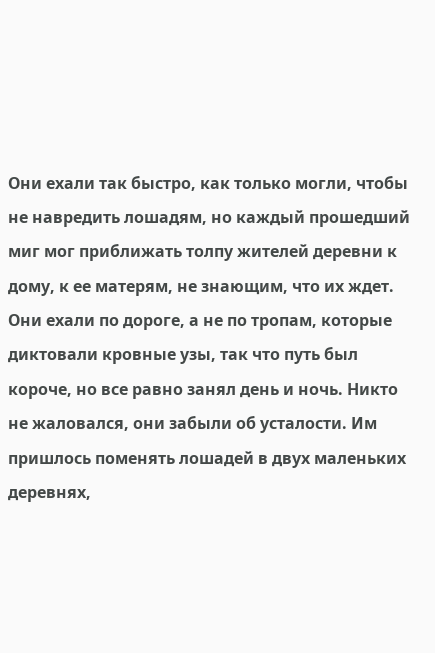Они ехали так быстро, как только могли, чтобы не навредить лошадям, но каждый прошедший миг мог приближать толпу жителей деревни к дому, к ее матерям, не знающим, что их ждет. Они ехали по дороге, а не по тропам, которые диктовали кровные узы, так что путь был короче, но все равно занял день и ночь. Никто не жаловался, они забыли об усталости. Им пришлось поменять лошадей в двух маленьких деревнях,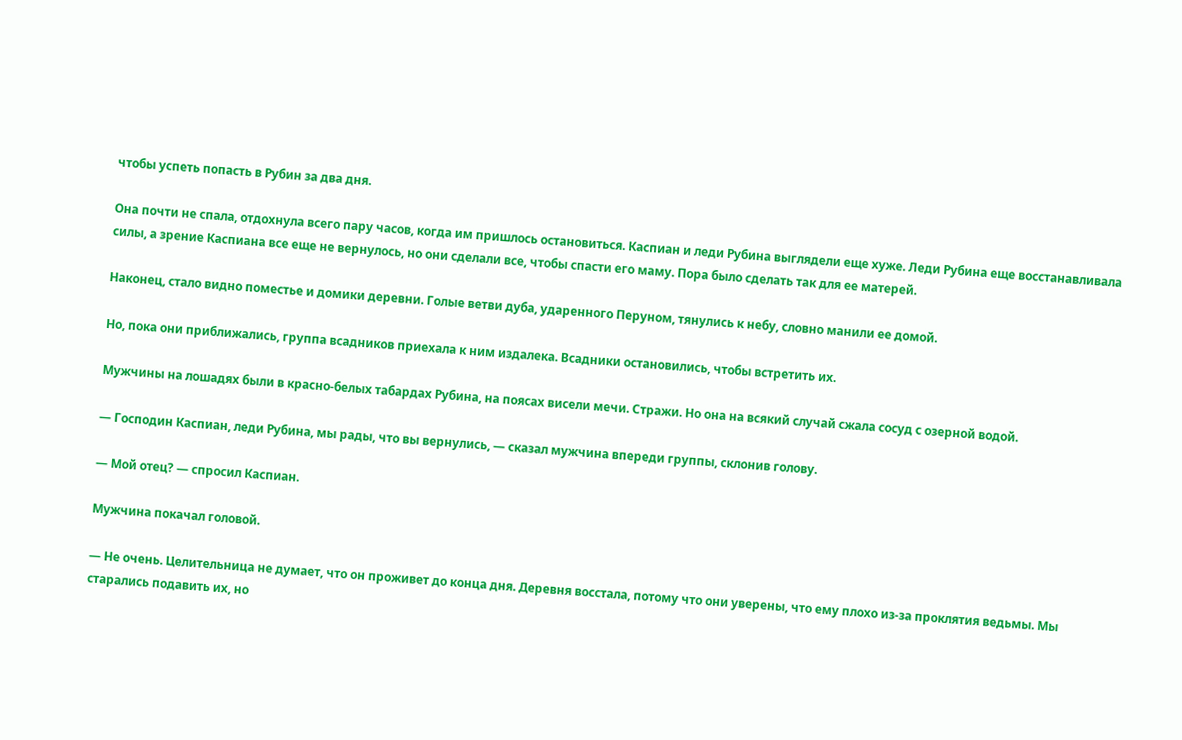чтобы успеть попасть в Рубин за два дня.

Она почти не спала, отдохнула всего пару часов, когда им пришлось остановиться. Каспиан и леди Рубина выглядели еще хуже. Леди Рубина еще восстанавливала силы, а зрение Каспиана все еще не вернулось, но они сделали все, чтобы спасти его маму. Пора было сделать так для ее матерей.

Наконец, стало видно поместье и домики деревни. Голые ветви дуба, ударенного Перуном, тянулись к небу, словно манили ее домой.

Но, пока они приближались, группа всадников приехала к ним издалека. Всадники остановились, чтобы встретить их.

Мужчины на лошадях были в красно-белых табардах Рубина, на поясах висели мечи. Стражи. Но она на всякий случай сжала сосуд с озерной водой.

— Господин Каспиан, леди Рубина, мы рады, что вы вернулись, — сказал мужчина впереди группы, склонив голову.

— Мой отец? — спросил Каспиан.

Мужчина покачал головой.

— Не очень. Целительница не думает, что он проживет до конца дня. Деревня восстала, потому что они уверены, что ему плохо из-за проклятия ведьмы. Мы старались подавить их, но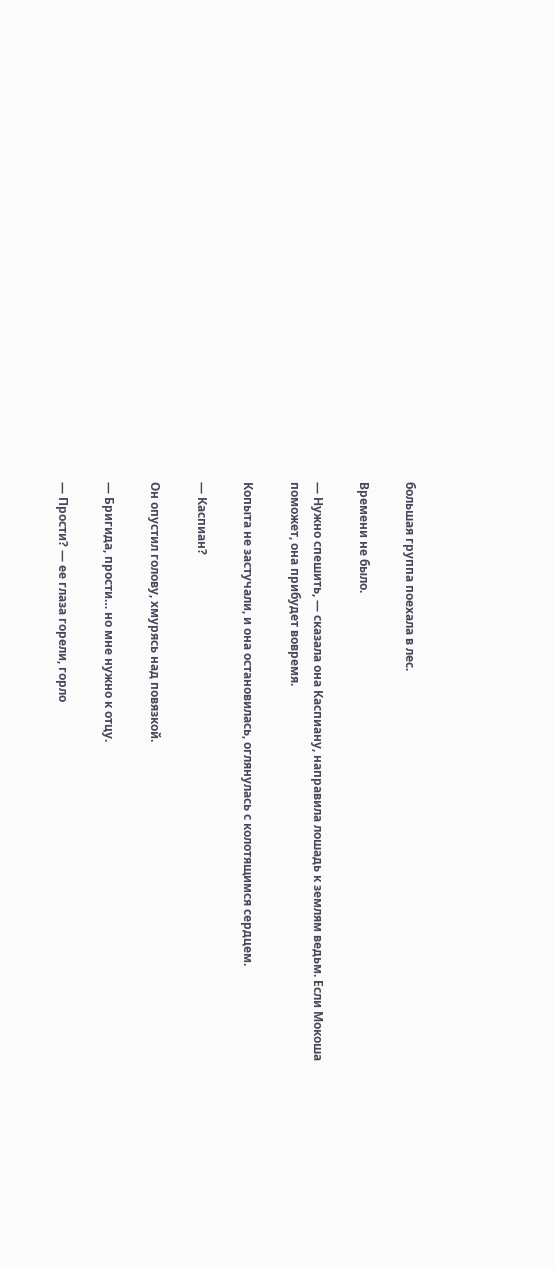большая группа поехала в лес.

Времени не было.

— Нужно спешить, — сказала она Каспиану, направила лошадь к землям ведьм. Если Мокоша поможет, она прибудет вовремя.

Копыта не застучали, и она остановилась, оглянулась с колотящимся сердцем.

— Каспиан?

Он опустил голову, хмурясь над повязкой.

— Бригида, прости… но мне нужно к отцу.

— Прости? — ее глаза горели, горло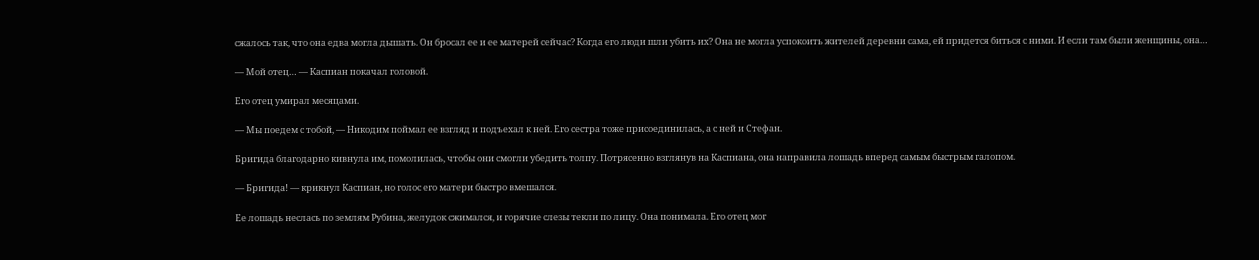сжалось так, что она едва могла дышать. Он бросал ее и ее матерей сейчас? Когда его люди шли убить их? Она не могла успокоить жителей деревни сама, ей придется биться с ними. И если там были женщины, она…

— Мой отец… — Каспиан покачал головой.

Его отец умирал месяцами.

— Мы поедем с тобой, — Никодим поймал ее взгляд и подъехал к ней. Его сестра тоже присоединилась, а с ней и Стефан.

Бригида благодарно кивнула им, помолилась, чтобы они смогли убедить толпу. Потрясенно взглянув на Каспиана, она направила лошадь вперед самым быстрым галопом.

— Бригида! — крикнул Каспиан, но голос его матери быстро вмешался.

Ее лошадь неслась по землям Рубина, желудок сжимался, и горячие слезы текли по лицу. Она понимала. Его отец мог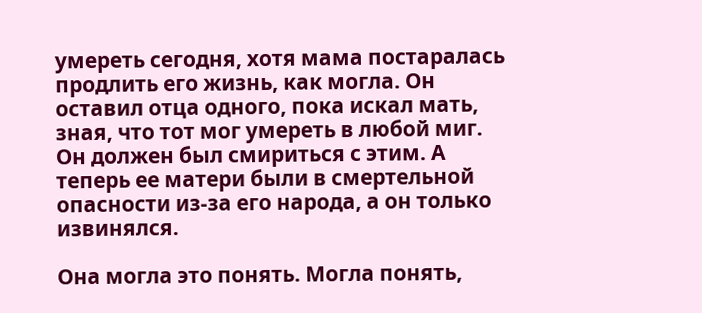умереть сегодня, хотя мама постаралась продлить его жизнь, как могла. Он оставил отца одного, пока искал мать, зная, что тот мог умереть в любой миг. Он должен был смириться с этим. А теперь ее матери были в смертельной опасности из-за его народа, а он только извинялся.

Она могла это понять. Могла понять,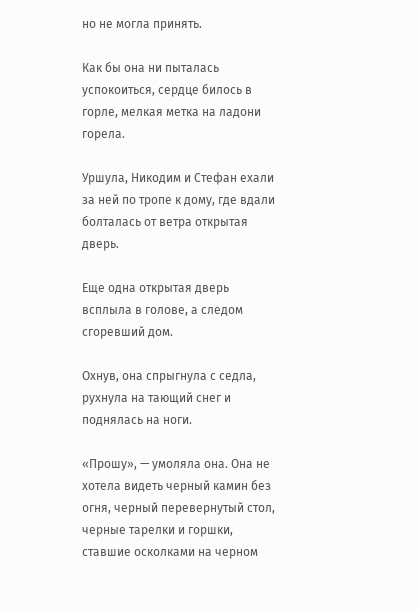но не могла принять.

Как бы она ни пыталась успокоиться, сердце билось в горле, мелкая метка на ладони горела.

Уршула, Никодим и Стефан ехали за ней по тропе к дому, где вдали болталась от ветра открытая дверь.

Еще одна открытая дверь всплыла в голове, а следом сгоревший дом.

Охнув, она спрыгнула с седла, рухнула на тающий снег и поднялась на ноги.

«Прошу», — умоляла она. Она не хотела видеть черный камин без огня, черный перевернутый стол, черные тарелки и горшки, ставшие осколками на черном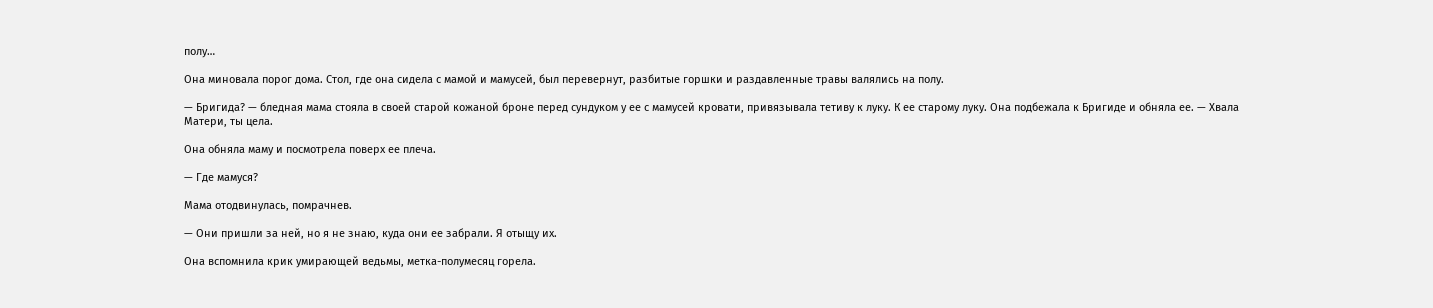полу…

Она миновала порог дома. Стол, где она сидела с мамой и мамусей, был перевернут, разбитые горшки и раздавленные травы валялись на полу.

— Бригида? — бледная мама стояла в своей старой кожаной броне перед сундуком у ее с мамусей кровати, привязывала тетиву к луку. К ее старому луку. Она подбежала к Бригиде и обняла ее. — Хвала Матери, ты цела.

Она обняла маму и посмотрела поверх ее плеча.

— Где мамуся?

Мама отодвинулась, помрачнев.

— Они пришли за ней, но я не знаю, куда они ее забрали. Я отыщу их.

Она вспомнила крик умирающей ведьмы, метка-полумесяц горела.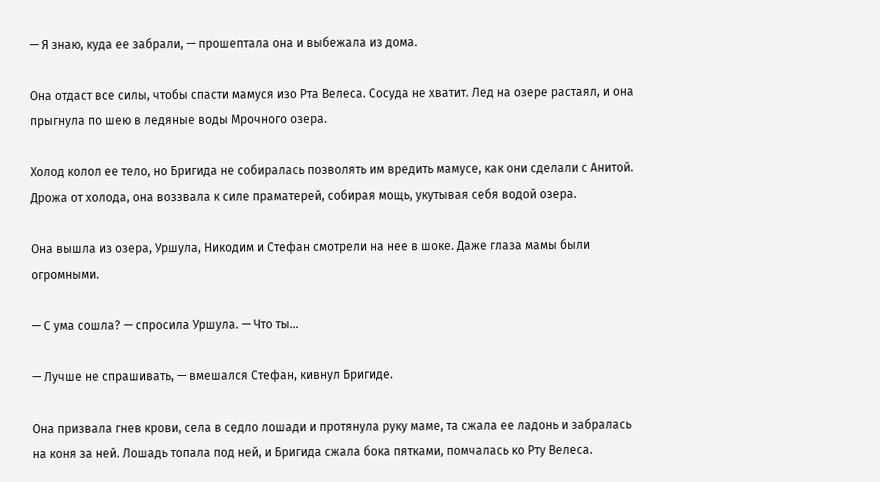— Я знаю, куда ее забрали, — прошептала она и выбежала из дома.

Она отдаст все силы, чтобы спасти мамуся изо Рта Велеса. Сосуда не хватит. Лед на озере растаял, и она прыгнула по шею в ледяные воды Мрочного озера.

Холод колол ее тело, но Бригида не собиралась позволять им вредить мамусе, как они сделали с Анитой. Дрожа от холода, она воззвала к силе праматерей, собирая мощь, укутывая себя водой озера.

Она вышла из озера, Уршула, Никодим и Стефан смотрели на нее в шоке. Даже глаза мамы были огромными.

— С ума сошла? — спросила Уршула. — Что ты…

— Лучше не спрашивать, — вмешался Стефан, кивнул Бригиде.

Она призвала гнев крови, села в седло лошади и протянула руку маме, та сжала ее ладонь и забралась на коня за ней. Лошадь топала под ней, и Бригида сжала бока пятками, помчалась ко Рту Велеса.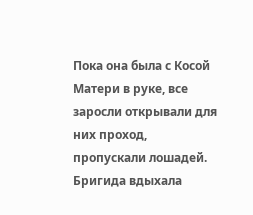Пока она была с Косой Матери в руке, все заросли открывали для них проход, пропускали лошадей. Бригида вдыхала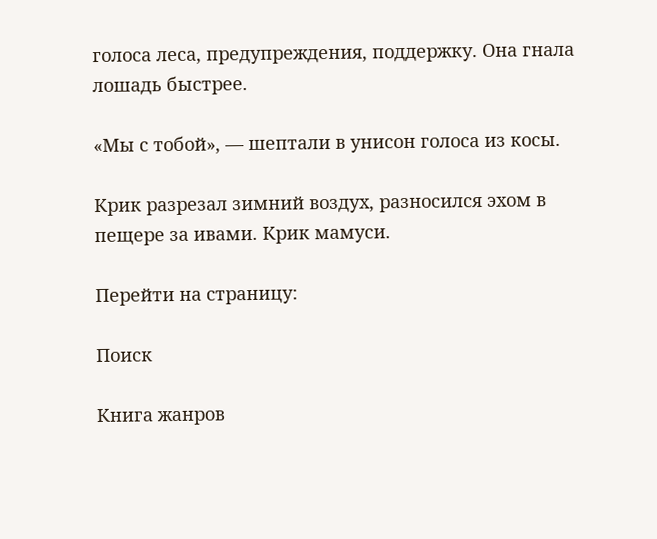голоса леса, предупреждения, поддержку. Она гнала лошадь быстрее.

«Мы с тобой», — шептали в унисон голоса из косы.

Крик разрезал зимний воздух, разносился эхом в пещере за ивами. Крик мамуси.

Перейти на страницу:

Поиск

Книга жанров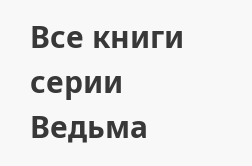Все книги серии Ведьма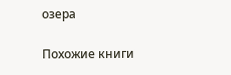озера

Похожие книги